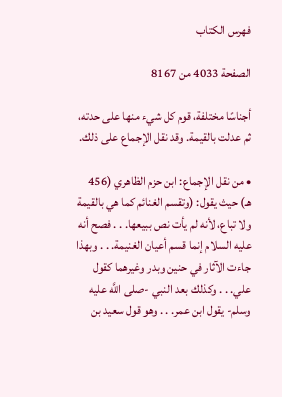فهرس الكتاب

الصفحة 4033 من 8167

أجناسًا مختلفة، قوم كل شيء منها على حدته، ثم عدلت بالقيمة. وقد نقل الإجماع على ذلك.

• من نقل الإجماع: ابن حزم الظاهري (456 هـ) حيث يقول: (وتقسم الغنائم كما هي بالقيمة ولا تباع، لأنه لم يأت نص ببيعها. . . فصح أنه عليه السلام إنما قسم أعيان الغنيمة. . . وبهذا جاءت الآثار في حنين وبدر وغيرهما كقول علي. . . وكذلك بعد النبي -صلى اللَّه عليه وسلم- يقول ابن عمر. . . وهو قول سعيد بن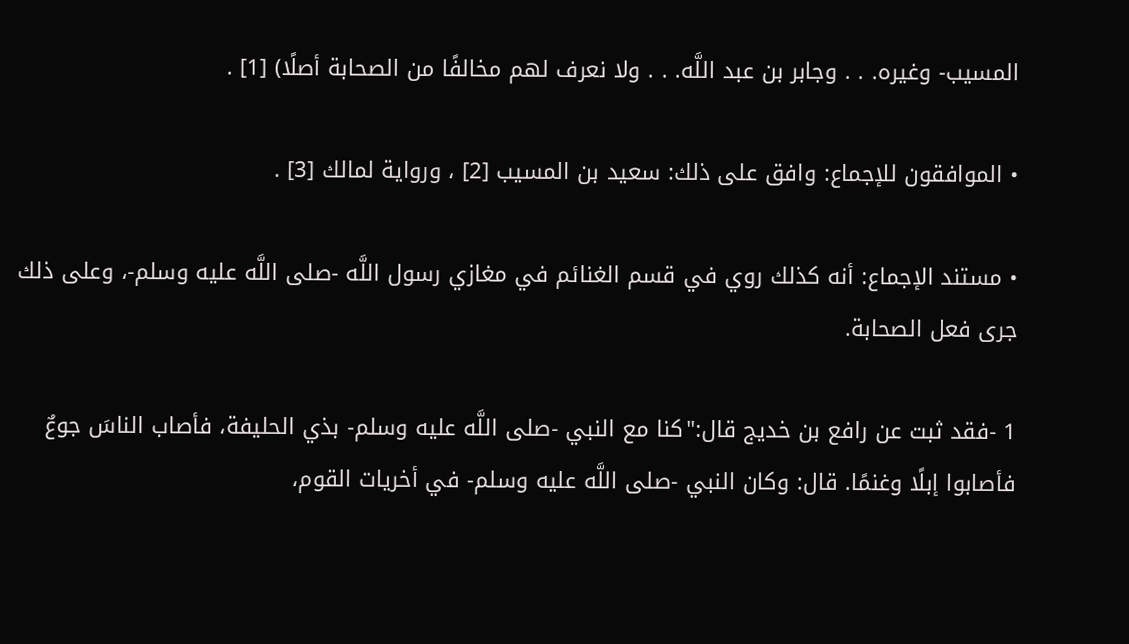المسيب- وغيره. . . وجابر بن عبد اللَّه. . . ولا نعرف لهم مخالفًا من الصحابة أصلًا) [1] .

• الموافقون للإجماع: وافق على ذلك: سعيد بن المسيب [2] ، ورواية لمالك [3] .

• مستند الإجماع: أنه كذلك روي في قسم الغنائم في مغازي رسول اللَّه -صلى اللَّه عليه وسلم-، وعلى ذلك جرى فعل الصحابة.

1 -فقد ثبت عن رافع بن خديج قال:"كنا مع النبي -صلى اللَّه عليه وسلم- بذي الحليفة، فأصاب الناسَ جوعٌ فأصابوا إبلًا وغنمًا. قال: وكان النبي -صلى اللَّه عليه وسلم- في أخريات القوم،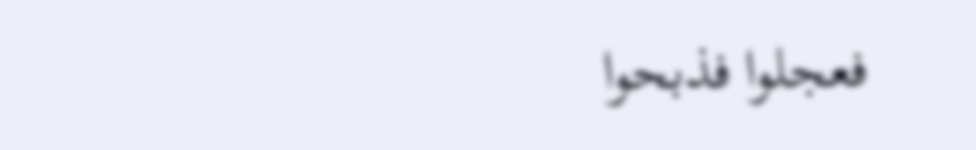فعجلوا فذبحوا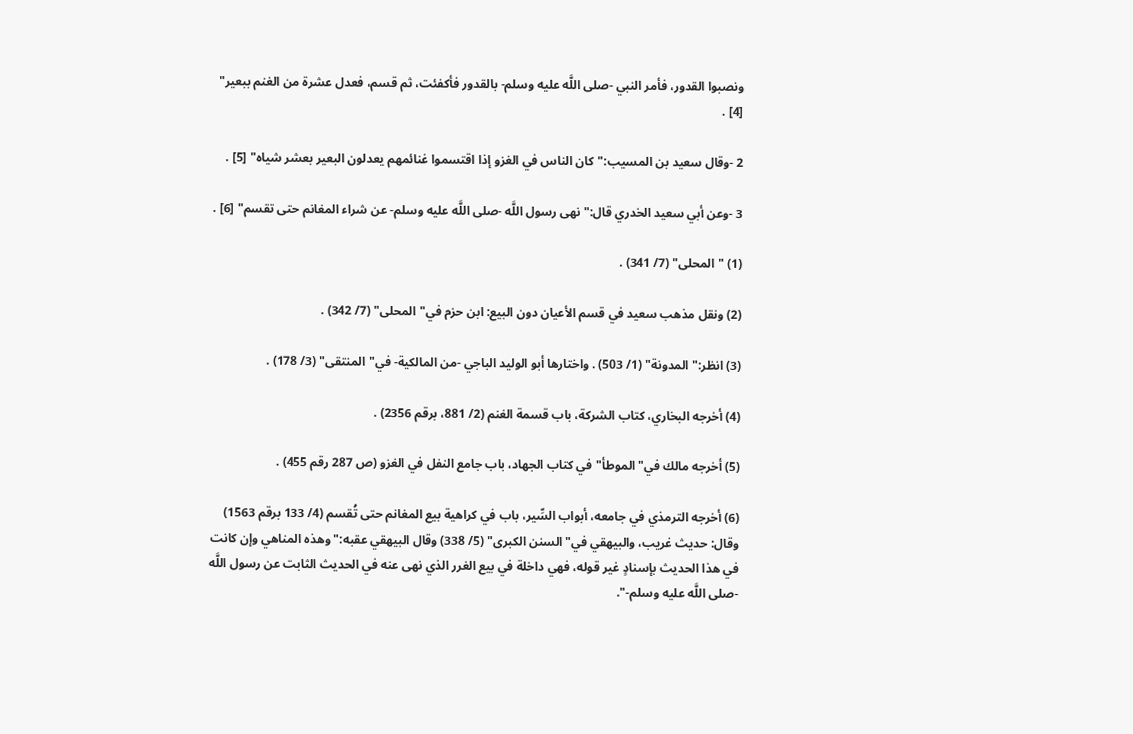ونصبوا القدور، فأمر النبي -صلى اللَّه عليه وسلم- بالقدور فأكفئت، ثم قسم، فعدل عشرة من الغنم ببعير" [4] .

2 -وقال سعيد بن المسيب:"كان الناس في الغزو إذا اقتسموا غنائمهم يعدلون البعير بعشر شياه" [5] .

3 -وعن أبي سعيد الخدري قال:"نهى رسول اللَّه -صلى اللَّه عليه وسلم- عن شراء المغانم حتى تقسم" [6] .

(1) "المحلى" (7/ 341) .

(2) ونقل مذهب سعيد في قسم الأعيان دون البيع: ابن حزم في"المحلى" (7/ 342) .

(3) انظر:"المدونة" (1/ 503) . واختارها أبو الوليد الباجي -من المالكية- في"المنتقى" (3/ 178) .

(4) أخرجه البخاري، كتاب الشركة، باب قسمة الغنم (2/ 881، برقم 2356) .

(5) أخرجه مالك في"الموطأ"في كتاب الجهاد، باب جامع النفل في الغزو (ص 287 رقم 455) .

(6) أخرجه الترمذي في جامعه، أبواب السِّير، باب في كراهية بيع المغانم حتى تُقسم (4/ 133 برقم 1563) وقال: حديث غريب، والبيهقي في"السنن الكبرى" (5/ 338) وقال البيهقي عقبه:"وهذه المناهي وإن كانت في هذا الحديث بإسنادٍ غير قوله، فهي داخلة في بيع الغرر الذي نهى عنه في الحديث الثابت عن رسول اللَّه -صلى اللَّه عليه وسلم-".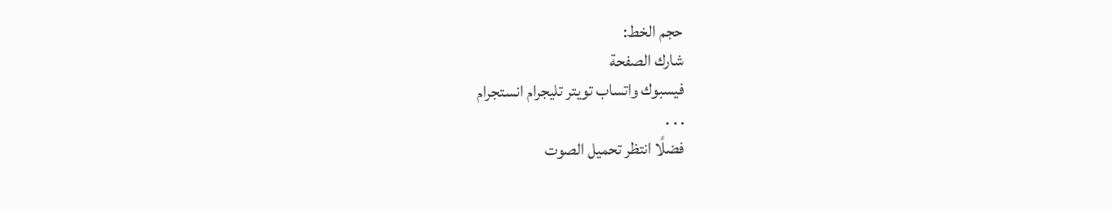حجم الخط:
شارك الصفحة
فيسبوك واتساب تويتر تليجرام انستجرام
. . .
فضلًا انتظر تحميل الصوت